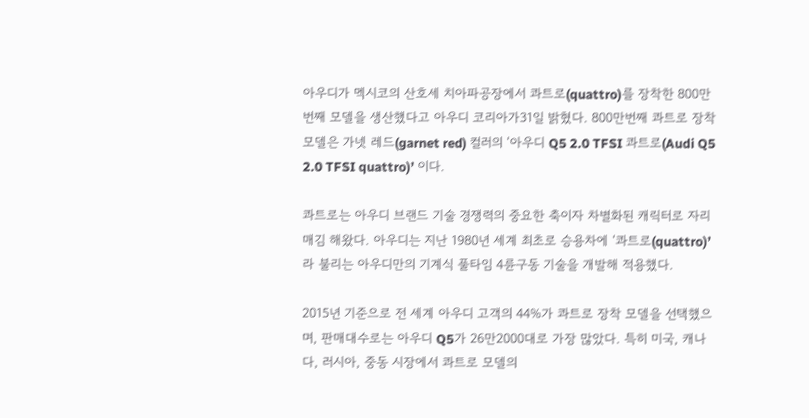아우디가 멕시코의 산호세 치아파공장에서 콰트로(quattro)를 장착한 800만번째 모델을 생산했다고 아우디 코리아가31일 밝혔다. 800만번째 콰트로 장착 모델은 가넷 레드(garnet red) 컬러의 ‘아우디 Q5 2.0 TFSI 콰트로(Audi Q5 2.0 TFSI quattro)’ 이다.

콰트로는 아우디 브랜드 기술 경쟁력의 중요한 축이자 차별화된 캐릭터로 자리매김 해왔다. 아우디는 지난 1980년 세계 최초로 승용차에 ‘콰트로(quattro)’라 불리는 아우디만의 기계식 풀타임 4륜구동 기술을 개발해 적용했다.

2015년 기준으로 전 세계 아우디 고객의 44%가 콰트로 장착 모델을 선택했으며, 판매대수로는 아우디 Q5가 26만2000대로 가장 많았다. 특히 미국, 캐나다, 러시아, 중동 시장에서 콰트로 모델의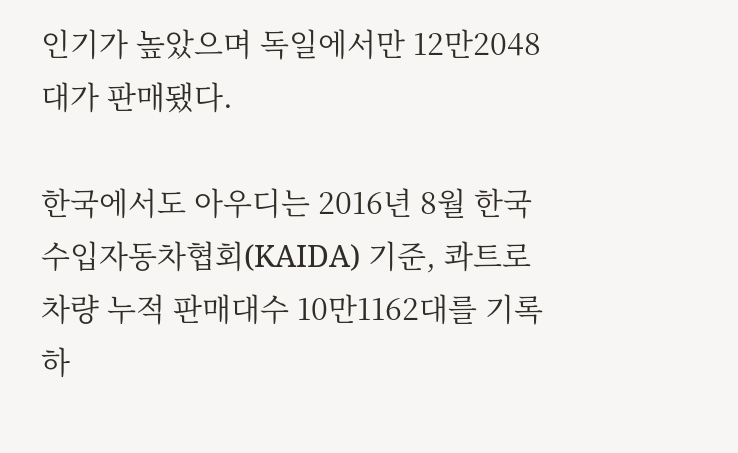인기가 높았으며 독일에서만 12만2048대가 판매됐다.

한국에서도 아우디는 2016년 8월 한국수입자동차협회(KAIDA) 기준, 콰트로 차량 누적 판매대수 10만1162대를 기록하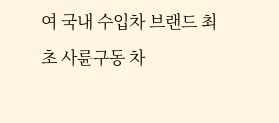여 국내 수입차 브랜드 최초 사륜구동 차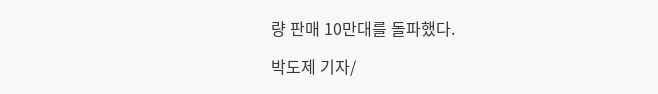량 판매 10만대를 돌파했다.

박도제 기자/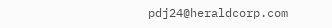pdj24@heraldcorp.com